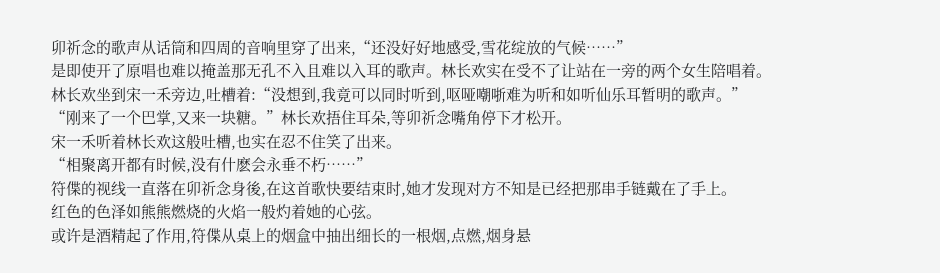卯祈念的歌声从话筒和四周的音响里穿了出来,“还没好好地感受,雪花绽放的气候……”
是即使开了原唱也难以掩盖那无孔不入且难以入耳的歌声。林长欢实在受不了让站在一旁的两个女生陪唱着。
林长欢坐到宋一禾旁边,吐槽着:“没想到,我竟可以同时听到,呕哑嘲哳难为听和如听仙乐耳暂明的歌声。”
“刚来了一个巴掌,又来一块糖。”林长欢捂住耳朵,等卯祈念嘴角停下才松开。
宋一禾听着林长欢这般吐槽,也实在忍不住笑了出来。
“相聚离开都有时候,没有什麽会永垂不朽……”
符偞的视线一直落在卯祈念身後,在这首歌快要结束时,她才发现对方不知是已经把那串手链戴在了手上。
红色的色泽如熊熊燃烧的火焰一般灼着她的心弦。
或许是酒精起了作用,符偞从桌上的烟盒中抽出细长的一根烟,点燃,烟身悬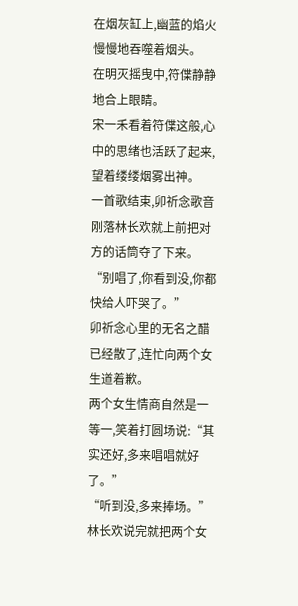在烟灰缸上,幽蓝的焰火慢慢地吞噬着烟头。
在明灭摇曳中,符偞静静地合上眼睛。
宋一禾看着符偞这般,心中的思绪也活跃了起来,望着缕缕烟雾出神。
一首歌结束,卯祈念歌音刚落林长欢就上前把对方的话筒夺了下来。
“别唱了,你看到没,你都快给人吓哭了。”
卯祈念心里的无名之醋已经散了,连忙向两个女生道着歉。
两个女生情商自然是一等一,笑着打圆场说:“其实还好,多来唱唱就好了。”
“听到没,多来捧场。”林长欢说完就把两个女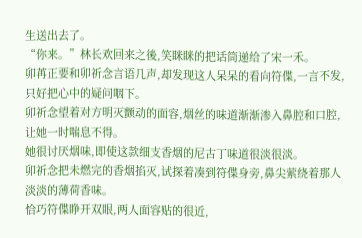生送出去了。
“你来。”林长欢回来之後,笑眯眯的把话筒递给了宋一禾。
卯苒正要和卯祈念言语几声,却发现这人呆呆的看向符偞,一言不发,只好把心中的疑问咽下。
卯祈念望着对方明灭颤动的面容,烟丝的味道渐渐渗入鼻腔和口腔,让她一时喘息不得。
她很讨厌烟味,即使这款细支香烟的尼古丁味道很淡很淡。
卯祈念把未燃完的香烟掐灭,试探着凑到符偞身旁,鼻尖萦绕着那人淡淡的薄荷香味。
恰巧符偞睁开双眼,两人面容贴的很近,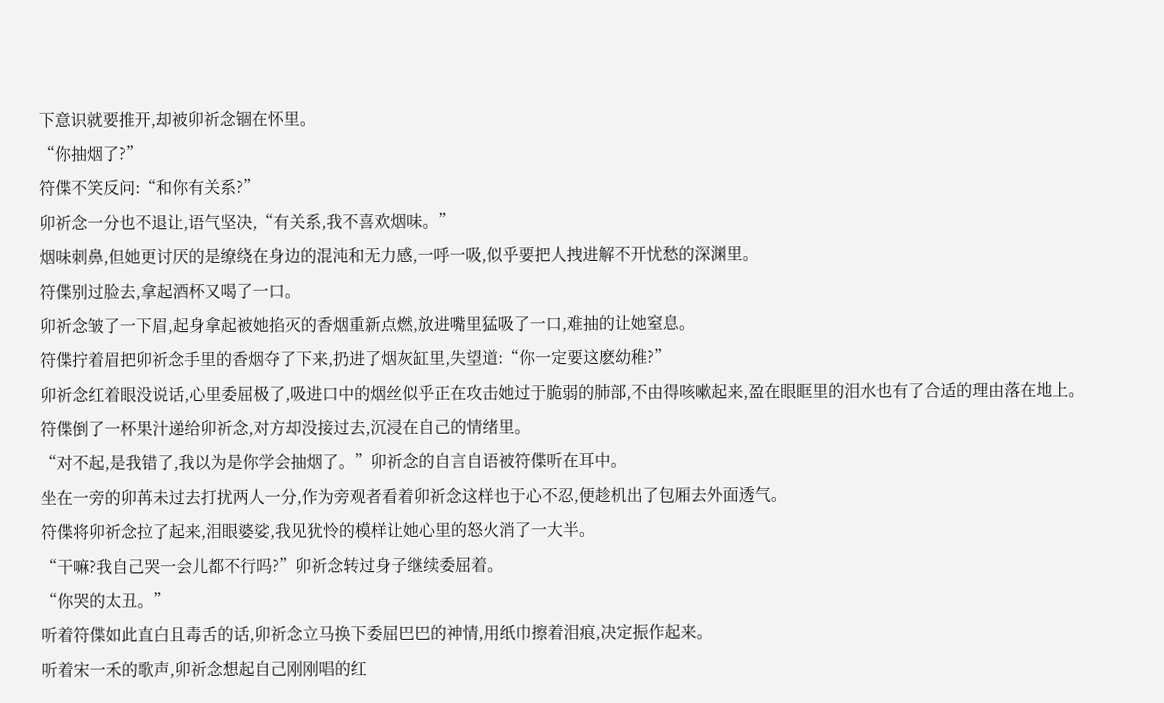下意识就要推开,却被卯祈念锢在怀里。
“你抽烟了?”
符偞不笑反问:“和你有关系?”
卯祈念一分也不退让,语气坚决,“有关系,我不喜欢烟味。”
烟味刺鼻,但她更讨厌的是缭绕在身边的混沌和无力感,一呼一吸,似乎要把人拽进解不开忧愁的深渊里。
符偞别过脸去,拿起酒杯又喝了一口。
卯祈念皱了一下眉,起身拿起被她掐灭的香烟重新点燃,放进嘴里猛吸了一口,难抽的让她窒息。
符偞拧着眉把卯祈念手里的香烟夺了下来,扔进了烟灰缸里,失望道:“你一定要这麽幼稚?”
卯祈念红着眼没说话,心里委屈极了,吸进口中的烟丝似乎正在攻击她过于脆弱的肺部,不由得咳嗽起来,盈在眼眶里的泪水也有了合适的理由落在地上。
符偞倒了一杯果汁递给卯祈念,对方却没接过去,沉浸在自己的情绪里。
“对不起,是我错了,我以为是你学会抽烟了。”卯祈念的自言自语被符偞听在耳中。
坐在一旁的卯苒未过去打扰两人一分,作为旁观者看着卯祈念这样也于心不忍,便趁机出了包厢去外面透气。
符偞将卯祈念拉了起来,泪眼婆娑,我见犹怜的模样让她心里的怒火消了一大半。
“干嘛?我自己哭一会儿都不行吗?”卯祈念转过身子继续委屈着。
“你哭的太丑。”
听着符偞如此直白且毒舌的话,卯祈念立马换下委屈巴巴的神情,用纸巾擦着泪痕,决定振作起来。
听着宋一禾的歌声,卯祈念想起自己刚刚唱的红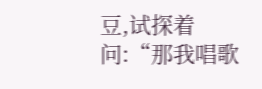豆,试探着问:“那我唱歌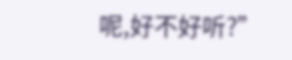呢,好不好听?”